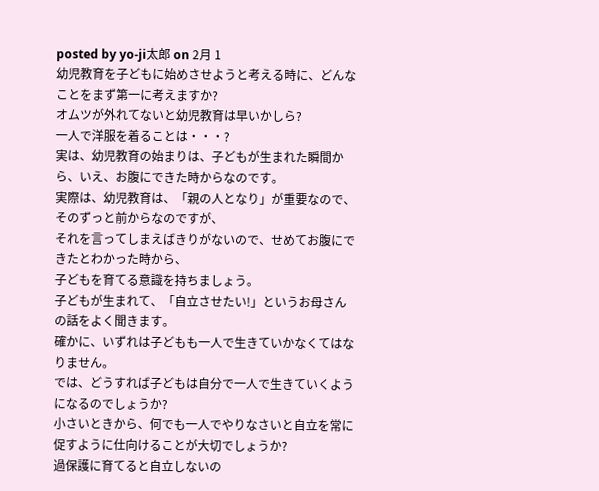posted by yo-ji太郎 on 2月 1
幼児教育を子どもに始めさせようと考える時に、どんなことをまず第一に考えますか?
オムツが外れてないと幼児教育は早いかしら?
一人で洋服を着ることは・・・?
実は、幼児教育の始まりは、子どもが生まれた瞬間から、いえ、お腹にできた時からなのです。
実際は、幼児教育は、「親の人となり」が重要なので、そのずっと前からなのですが、
それを言ってしまえばきりがないので、せめてお腹にできたとわかった時から、
子どもを育てる意識を持ちましょう。
子どもが生まれて、「自立させたい!」というお母さんの話をよく聞きます。
確かに、いずれは子どもも一人で生きていかなくてはなりません。
では、どうすれば子どもは自分で一人で生きていくようになるのでしょうか?
小さいときから、何でも一人でやりなさいと自立を常に促すように仕向けることが大切でしょうか?
過保護に育てると自立しないの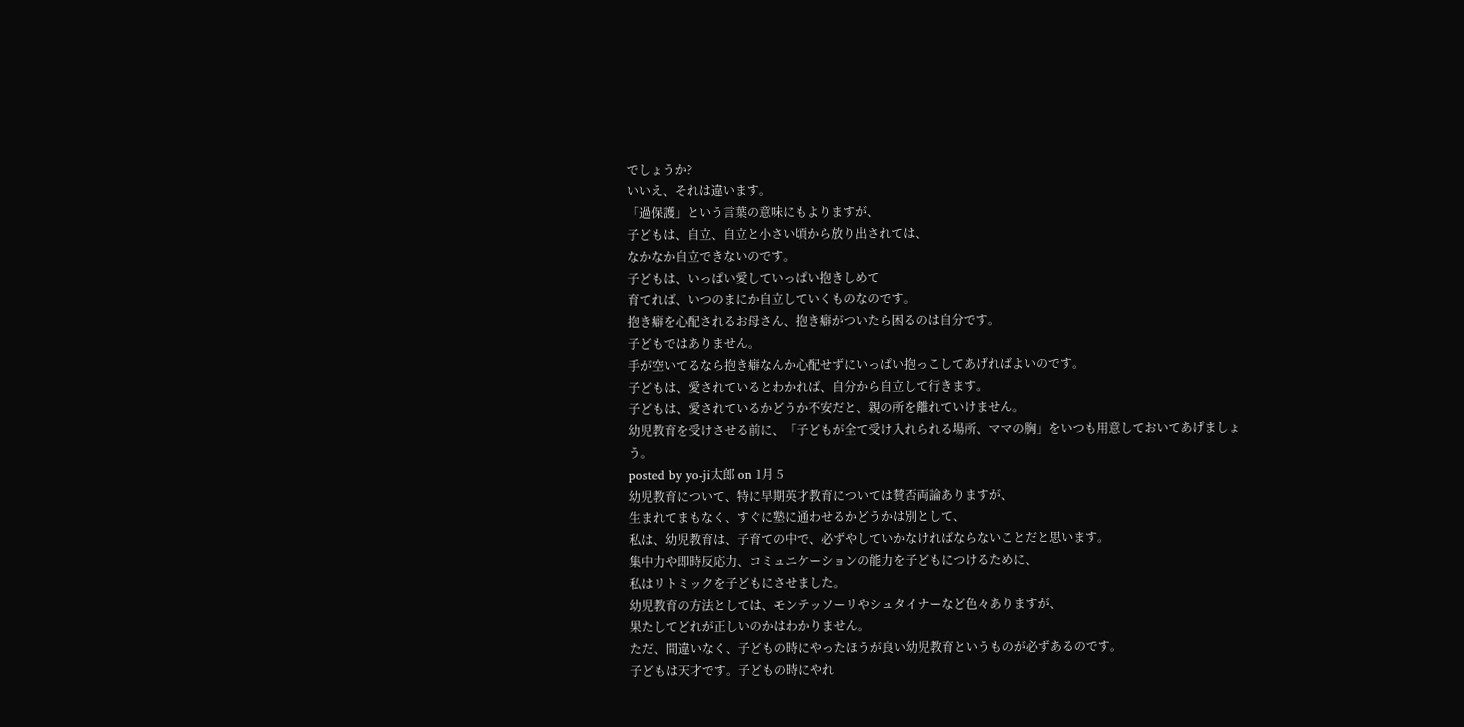でしょうか?
いいえ、それは違います。
「過保護」という言葉の意味にもよりますが、
子どもは、自立、自立と小さい頃から放り出されては、
なかなか自立できないのです。
子どもは、いっぱい愛していっぱい抱きしめて
育てれば、いつのまにか自立していくものなのです。
抱き癖を心配されるお母さん、抱き癖がついたら困るのは自分です。
子どもではありません。
手が空いてるなら抱き癖なんか心配せずにいっぱい抱っこしてあげればよいのです。
子どもは、愛されているとわかれば、自分から自立して行きます。
子どもは、愛されているかどうか不安だと、親の所を離れていけません。
幼児教育を受けさせる前に、「子どもが全て受け入れられる場所、ママの胸」をいつも用意しておいてあげましょう。
posted by yo-ji太郎 on 1月 5
幼児教育について、特に早期英才教育については賛否両論ありますが、
生まれてまもなく、すぐに塾に通わせるかどうかは別として、
私は、幼児教育は、子育ての中で、必ずやしていかなければならないことだと思います。
集中力や即時反応力、コミュニケーションの能力を子どもにつけるために、
私はリトミックを子どもにさせました。
幼児教育の方法としては、モンテッソーリやシュタイナーなど色々ありますが、
果たしてどれが正しいのかはわかりません。
ただ、間違いなく、子どもの時にやったほうが良い幼児教育というものが必ずあるのです。
子どもは天才です。子どもの時にやれ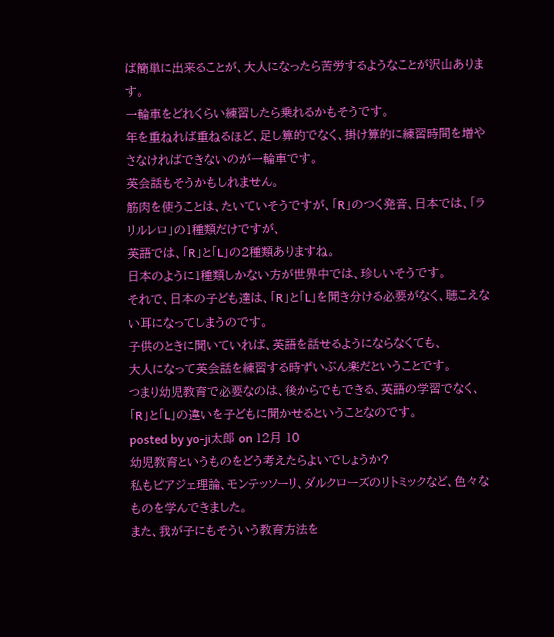ば簡単に出来ることが、大人になったら苦労するようなことが沢山あります。
一輪車をどれくらい練習したら乗れるかもそうです。
年を重ねれば重ねるほど、足し算的でなく、掛け算的に練習時間を増やさなければできないのが一輪車です。
英会話もそうかもしれません。
筋肉を使うことは、たいていそうですが、「R」のつく発音、日本では、「ラリルレロ」の1種類だけですが、
英語では、「R」と「L」の2種類ありますね。
日本のように1種類しかない方が世界中では、珍しいそうです。
それで、日本の子ども達は、「R」と「L」を聞き分ける必要がなく、聴こえない耳になってしまうのです。
子供のときに聞いていれば、英語を話せるようにならなくても、
大人になって英会話を練習する時ずいぶん楽だということです。
つまり幼児教育で必要なのは、後からでもできる、英語の学習でなく、
「R」と「L」の違いを子どもに聞かせるということなのです。
posted by yo-ji太郎 on 12月 10
幼児教育というものをどう考えたらよいでしょうか?
私もピアジェ理論、モンテッソーリ、ダルクローズのリトミックなど、色々なものを学んできました。
また、我が子にもそういう教育方法を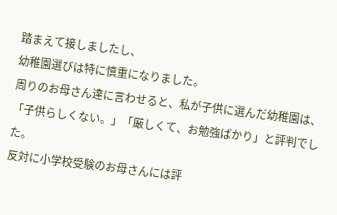踏まえて接しましたし、
幼稚園選びは特に慎重になりました。
周りのお母さん達に言わせると、私が子供に選んだ幼稚園は、
「子供らしくない。」「厳しくて、お勉強ばかり」と評判でした。
反対に小学校受験のお母さんには評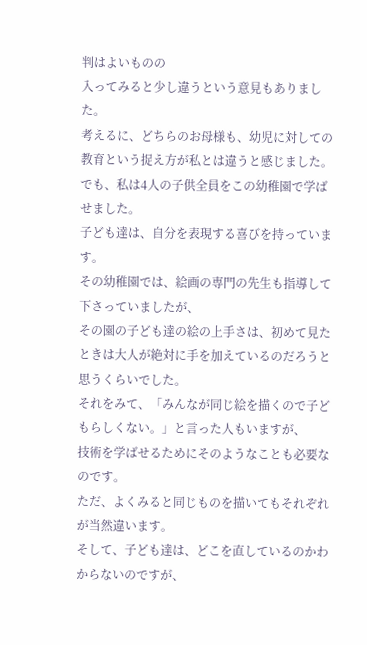判はよいものの
入ってみると少し違うという意見もありました。
考えるに、どちらのお母様も、幼児に対しての教育という捉え方が私とは違うと感じました。
でも、私は4人の子供全員をこの幼稚園で学ばせました。
子ども達は、自分を表現する喜びを持っています。
その幼稚園では、絵画の専門の先生も指導して下さっていましたが、
その園の子ども達の絵の上手さは、初めて見たときは大人が絶対に手を加えているのだろうと思うくらいでした。
それをみて、「みんなが同じ絵を描くので子どもらしくない。」と言った人もいますが、
技術を学ばせるためにそのようなことも必要なのです。
ただ、よくみると同じものを描いてもそれぞれが当然違います。
そして、子ども達は、どこを直しているのかわからないのですが、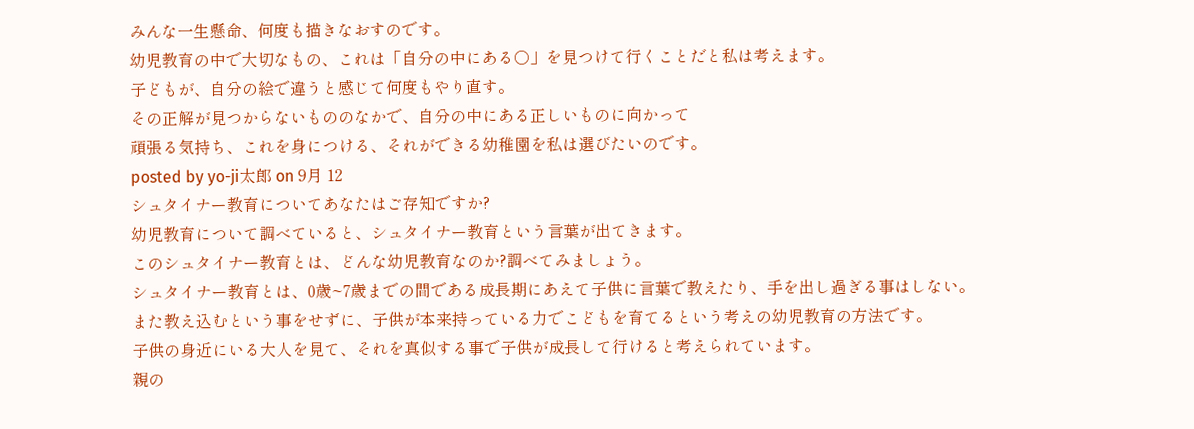みんな一生懸命、何度も描きなおすのです。
幼児教育の中で大切なもの、これは「自分の中にある○」を見つけて行くことだと私は考えます。
子どもが、自分の絵で違うと感じて何度もやり直す。
その正解が見つからないもののなかで、自分の中にある正しいものに向かって
頑張る気持ち、これを身につける、それができる幼稚園を私は選びたいのです。
posted by yo-ji太郎 on 9月 12
シュタイナー教育についてあなたはご存知ですか?
幼児教育について調べていると、シュタイナー教育という言葉が出てきます。
このシュタイナー教育とは、どんな幼児教育なのか?調べてみましょう。
シュタイナー教育とは、0歳~7歳までの間である成長期にあえて子供に言葉で教えたり、手を出し過ぎる事はしない。
また教え込むという事をせずに、子供が本来持っている力でこどもを育てるという考えの幼児教育の方法です。
子供の身近にいる大人を見て、それを真似する事で子供が成長して行けると考えられています。
親の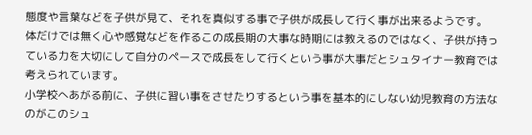態度や言葉などを子供が見て、それを真似する事で子供が成長して行く事が出来るようです。
体だけでは無く心や感覚などを作るこの成長期の大事な時期には教えるのではなく、子供が持っている力を大切にして自分のペースで成長をして行くという事が大事だとシュタイナー教育では考えられています。
小学校へあがる前に、子供に習い事をさせたりするという事を基本的にしない幼児教育の方法なのがこのシュ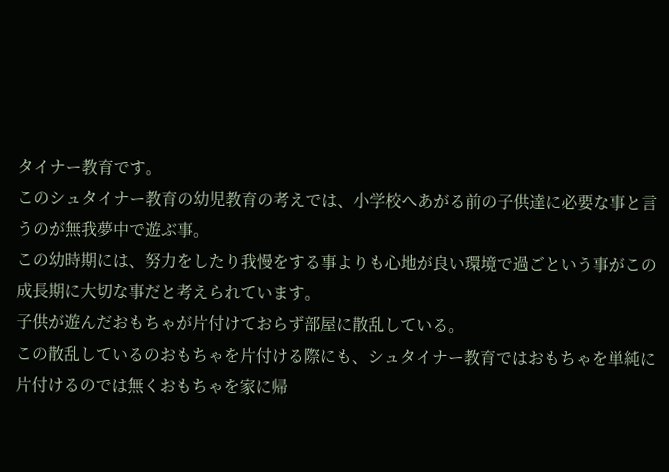タイナー教育です。
このシュタイナー教育の幼児教育の考えでは、小学校へあがる前の子供達に必要な事と言うのが無我夢中で遊ぶ事。
この幼時期には、努力をしたり我慢をする事よりも心地が良い環境で過ごという事がこの成長期に大切な事だと考えられています。
子供が遊んだおもちゃが片付けておらず部屋に散乱している。
この散乱しているのおもちゃを片付ける際にも、シュタイナー教育ではおもちゃを単純に片付けるのでは無くおもちゃを家に帰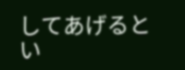してあげるとい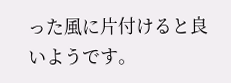った風に片付けると良いようです。